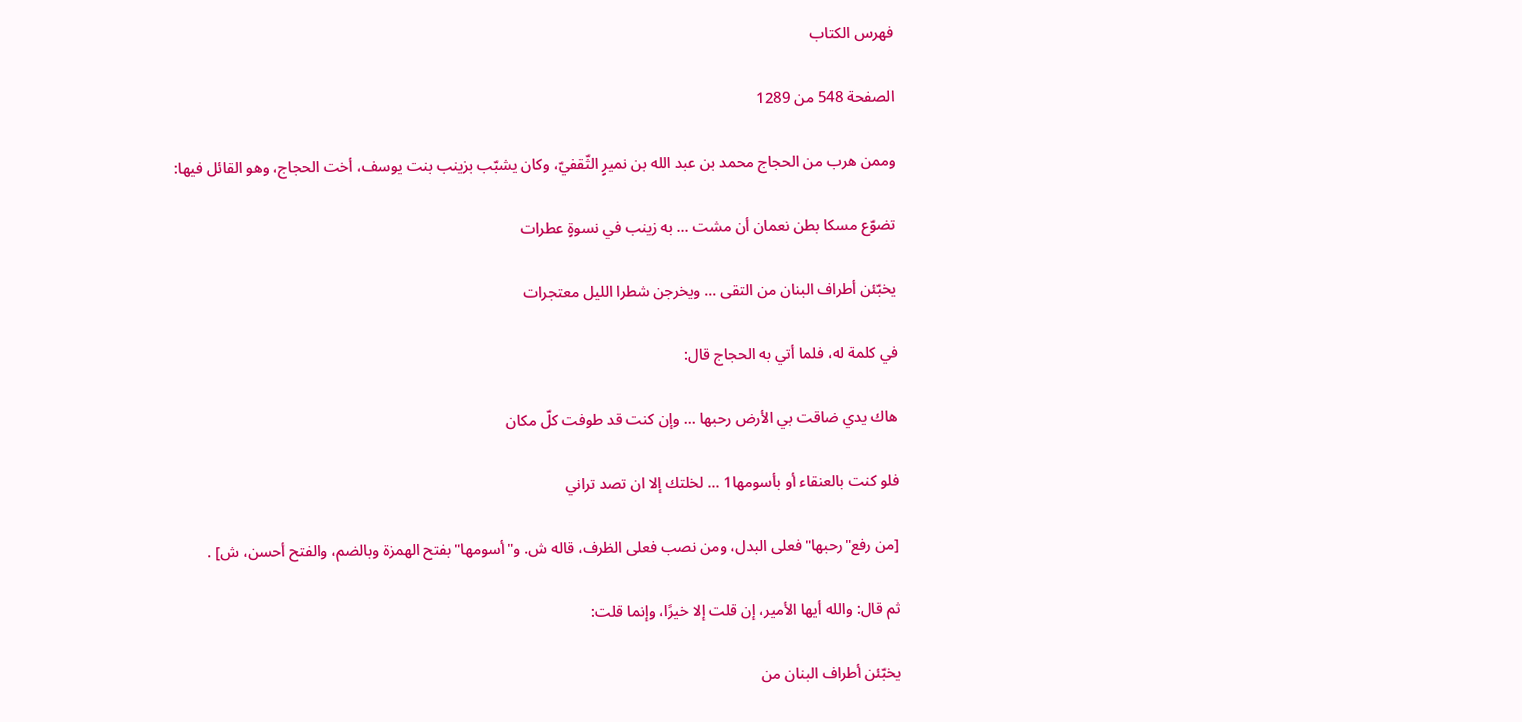فهرس الكتاب

الصفحة 548 من 1289

وممن هرب من الحجاج محمد بن عبد الله بن نميرٍ الثّقفيّ، وكان يشبّب بزينب بنت يوسف، أخت الحجاج، وهو القائل فيها:

تضوّع مسكا بطن نعمان أن مشت ... به زينب في نسوةٍ عطرات

يخبّئن أطراف البنان من التقى ... ويخرجن شطرا الليل معتجرات

في كلمة له، فلما أتي به الحجاج قال:

هاك يدي ضاقت بي الأرض رحبها ... وإن كنت قد طوفت كلّ مكان

فلو كنت بالعنقاء أو بأسومها1 ... لخلتك إلا ان تصد تراني

[من رفع"رحبها"فعلى البدل، ومن نصب فعلى الظرف، قاله ش. و"أسومها"بفتح الهمزة وبالضم، والفتح أحسن، ش] .

ثم قال: والله أيها الأمير، إن قلت إلا خيرًا، وإنما قلت:

يخبّئن أطراف البنان من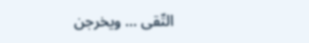التّقى ... ويخرجن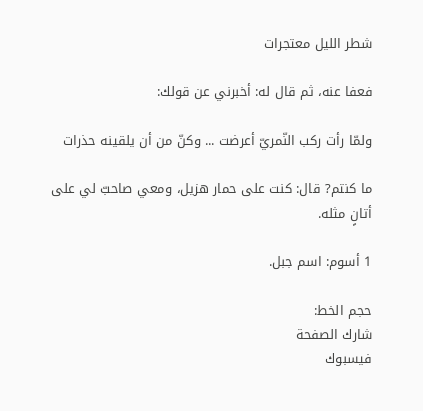شطر الليل معتجرات

فعفا عنه، ثم قال له: أخبرني عن قولك:

ولمّا رأت ركب النّمريّ أعرضت ... وكنّ من أن يلقينه حذرات

ما كنتم? قال: كنت على حمار هزيل، ومعي صاحبّ لي على أتانٍ مثله.

1 أسوم: اسم جبل.

حجم الخط:
شارك الصفحة
فيسبوك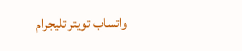واتساب تويتر تليجرام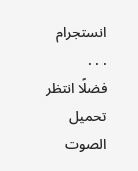انستجرام
. . .
فضلًا انتظر تحميل الصوت